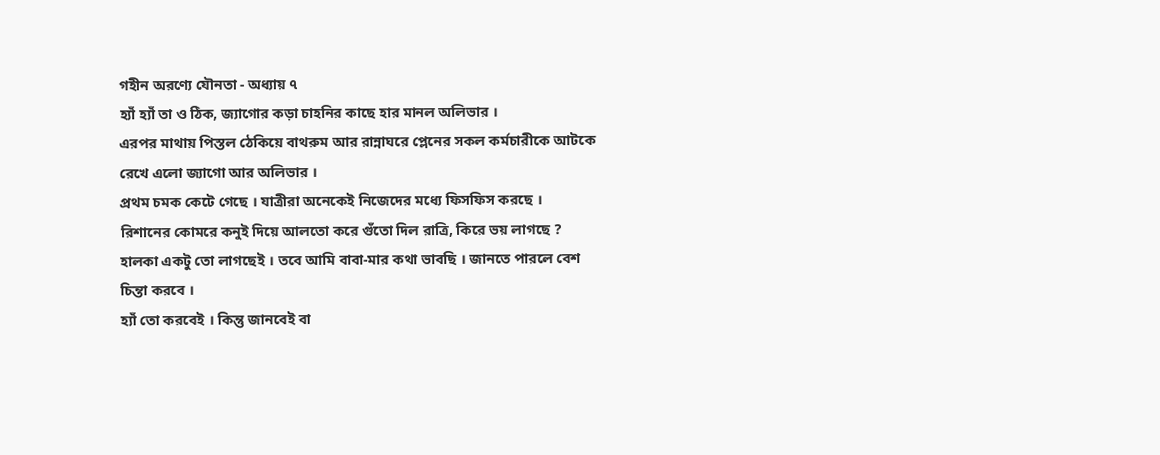গহীন অরণ্যে যৌনতা - অধ্যায় ৭
হ্যাঁ হ্যাঁ তা ও ঠিক, জ্যাগোর কড়া চাহনির কাছে হার মানল অলিভার ।
এরপর মাথায় পিস্তল ঠেকিয়ে বাথরুম আর রান্নাঘরে প্লেনের সকল কর্মচারীকে আটকে রেখে এলো জ্যাগো আর অলিভার ।
প্রথম চমক কেটে গেছে । যাত্রীরা অনেকেই নিজেদের মধ্যে ফিসফিস করছে ।
রিশানের কোমরে কনুই দিয়ে আলতো করে গুঁতো দিল রাত্রি, কিরে ভয় লাগছে ?
হালকা একটু তো লাগছেই । তবে আমি বাবা-মার কথা ভাবছি । জানতে পারলে বেশ চিন্তা করবে ।
হ্যাঁ তো করবেই । কিন্তু জানবেই বা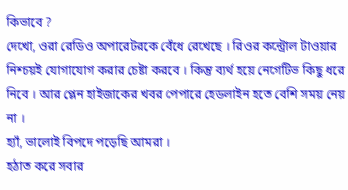কিভাবে ?
দেখো, ওরা রেডিও অপারেটরকে বেঁধে রেখেছে । রিওর কন্ট্রোল টাওয়ার নিশ্চয়ই যোগাযোগ করার চেষ্টা করবে । কিন্তু ব্যর্থ হয়ে নেগেটিভ কিছু ধরে নিবে । আর প্লেন হাইজাকের খবর পেপারে হেডলাইন হতে বেশি সময় নেয় না ।
হ্যাঁ, ভালোই বিপদে পড়েছি আমরা ।
হঠাত করে সবার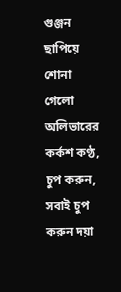গুঞ্জন ছাপিয়ে শোনা গেলো অলিভারের কর্কশ কণ্ঠ, চুপ করুন, সবাই চুপ করুন দয়া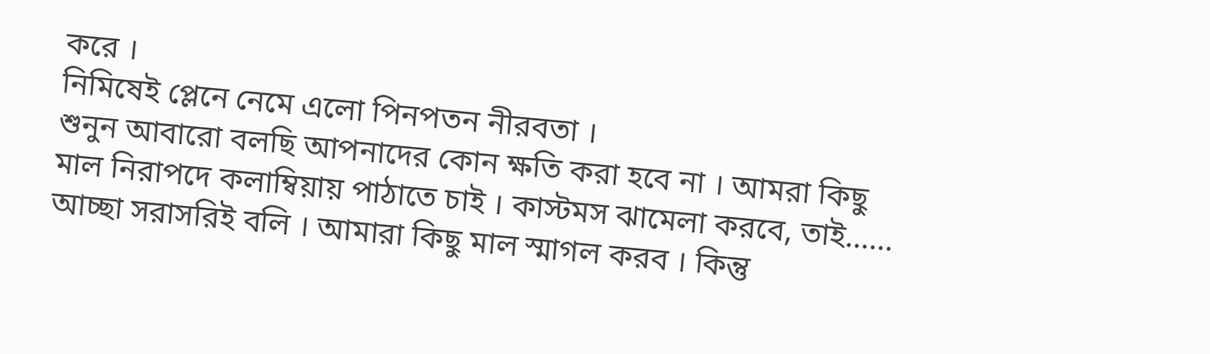করে ।
নিমিষেই প্লেনে নেমে এলো পিনপতন নীরবতা ।
শুনুন আবারো বলছি আপনাদের কোন ক্ষতি করা হবে না । আমরা কিছু মাল নিরাপদে কলাম্বিয়ায় পাঠাতে চাই । কাস্টমস ঝামেলা করবে, তাই...... আচ্ছা সরাসরিই বলি । আমারা কিছু মাল স্মাগল করব । কিন্তু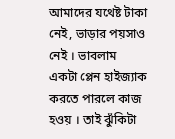আমাদের যথেষ্ট টাকা নেই, ভাড়ার পয়সাও নেই । ভাবলাম একটা প্লেন হাইজ্যাক করতে পারলে কাজ হওয় । তাই ঝুঁকিটা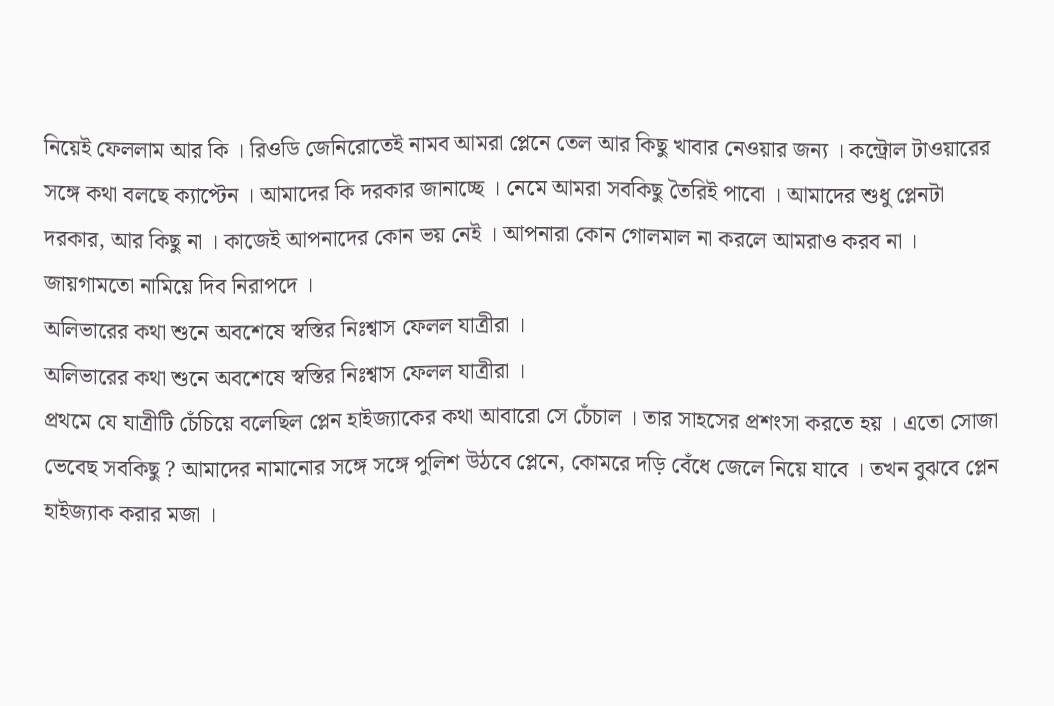নিয়েই ফেললাম আর কি । রিওডি জেনিরোতেই নামব আমরা প্লেনে তেল আর কিছু খাবার নেওয়ার জন্য । কন্ট্রোল টাওয়ারের সঙ্গে কথা বলছে ক্যাপ্টেন । আমাদের কি দরকার জানাচ্ছে । নেমে আমরা সবকিছু তৈরিই পাবো । আমাদের শুধু প্লেনটা দরকার, আর কিছু না । কাজেই আপনাদের কোন ভয় নেই । আপনারা কোন গোলমাল না করলে আমরাও করব না । জায়গামতো নামিয়ে দিব নিরাপদে ।
অলিভারের কথা শুনে অবশেষে স্বস্তির নিঃশ্বাস ফেলল যাত্রীরা ।
অলিভারের কথা শুনে অবশেষে স্বস্তির নিঃশ্বাস ফেলল যাত্রীরা ।
প্রথমে যে যাত্রীটি চেঁচিয়ে বলেছিল প্লেন হাইজ্যাকের কথা আবারো সে চেঁচাল । তার সাহসের প্রশংসা করতে হয় । এতো সোজা ভেবেছ সবকিছু ? আমাদের নামানোর সঙ্গে সঙ্গে পুলিশ উঠবে প্লেনে, কোমরে দড়ি বেঁধে জেলে নিয়ে যাবে । তখন বুঝবে প্লেন হাইজ্যাক করার মজা ।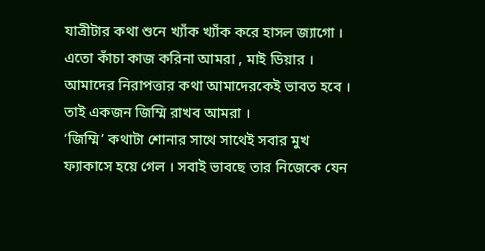যাত্রীটার কথা শুনে খ্যাঁক খ্যাঁক করে হাসল জ্যাগো । এতো কাঁচা কাজ করিনা আমরা , মাই ডিয়ার । আমাদের নিরাপত্তার কথা আমাদেরকেই ভাবত হবে । তাই একজন জিম্মি রাখব আমরা ।
‘জিম্মি’ কথাটা শোনার সাথে সাথেই সবার মুখ ফ্যাকাসে হয়ে গেল । সবাই ভাবছে তার নিজেকে যেন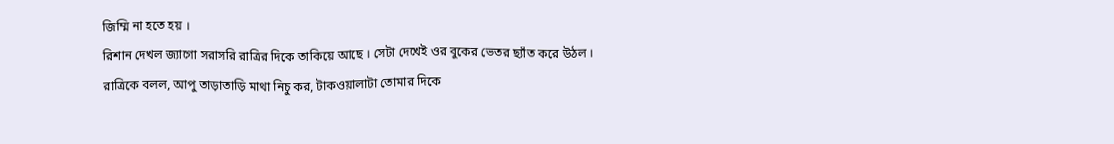জিম্মি না হতে হয় ।
রিশান দেখল জ্যাগো সরাসরি রাত্রির দিকে তাকিয়ে আছে । সেটা দেখেই ওর বুকের ভেতর ছ্যাঁত করে উঠল । রাত্রিকে বলল, আপু তাড়াতাড়ি মাথা নিচু কর, টাকওয়ালাটা তোমার দিকে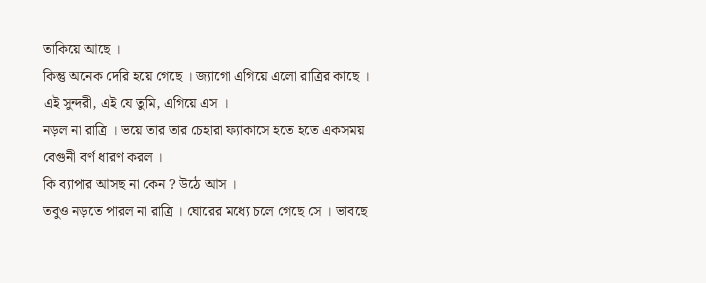তাকিয়ে আছে ।
কিন্তু অনেক দেরি হয়ে গেছে । জ্যাগো এগিয়ে এলো রাত্রির কাছে । এই সুন্দরী, এই যে তুমি, এগিয়ে এস ।
নড়ল না রাত্রি । ভয়ে তার তার চেহারা ফ্যাকাসে হতে হতে একসময় বেগুনী বর্ণ ধারণ করল ।
কি ব্যাপার আসছ না কেন ? উঠে আস ।
তবুও নড়তে পারল না রাত্রি । ঘোরের মধ্যে চলে গেছে সে । ভাবছে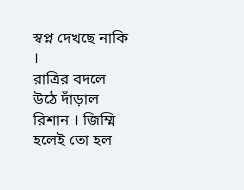স্বপ্ন দেখছে নাকি ।
রাত্রির বদলে উঠে দাঁড়াল রিশান । জিম্মি হলেই তো হল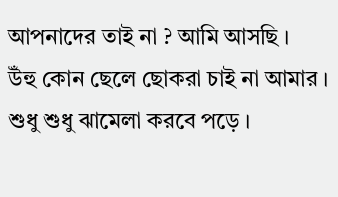আপনাদের তাই না ? আমি আসছি ।
উঁহু কোন ছেলে ছোকরা চাই না আমার । শুধু শুধু ঝামেলা করবে পড়ে ।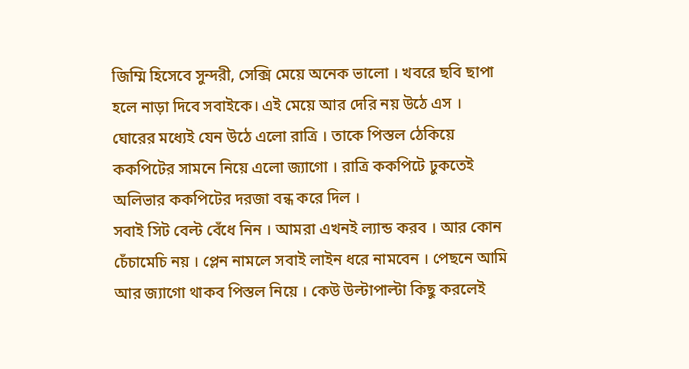জিম্মি হিসেবে সুন্দরী, সেক্সি মেয়ে অনেক ভালো । খবরে ছবি ছাপা হলে নাড়া দিবে সবাইকে। এই মেয়ে আর দেরি নয় উঠে এস ।
ঘোরের মধ্যেই যেন উঠে এলো রাত্রি । তাকে পিস্তল ঠেকিয়ে ককপিটের সামনে নিয়ে এলো জ্যাগো । রাত্রি ককপিটে ঢুকতেই অলিভার ককপিটের দরজা বন্ধ করে দিল ।
সবাই সিট বেল্ট বেঁধে নিন । আমরা এখনই ল্যান্ড করব । আর কোন চেঁচামেচি নয় । প্লেন নামলে সবাই লাইন ধরে নামবেন । পেছনে আমি আর জ্যাগো থাকব পিস্তল নিয়ে । কেউ উল্টাপাল্টা কিছু করলেই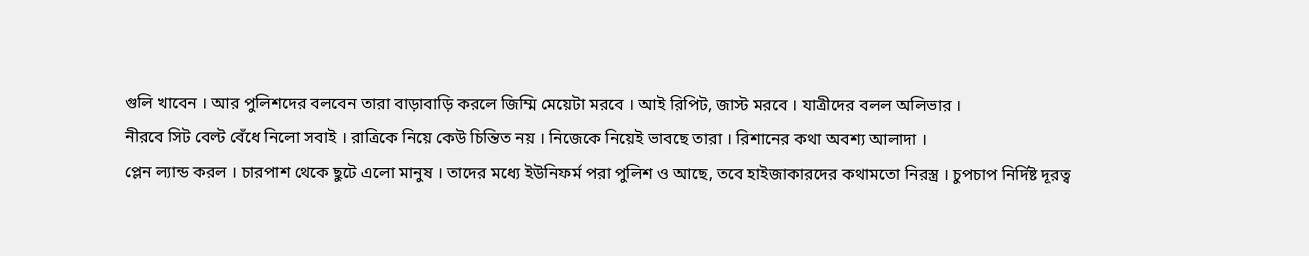গুলি খাবেন । আর পুলিশদের বলবেন তারা বাড়াবাড়ি করলে জিম্মি মেয়েটা মরবে । আই রিপিট, জাস্ট মরবে । যাত্রীদের বলল অলিভার ।
নীরবে সিট বেল্ট বেঁধে নিলো সবাই । রাত্রিকে নিয়ে কেউ চিন্তিত নয় । নিজেকে নিয়েই ভাবছে তারা । রিশানের কথা অবশ্য আলাদা ।
প্লেন ল্যান্ড করল । চারপাশ থেকে ছুটে এলো মানুষ । তাদের মধ্যে ইউনিফর্ম পরা পুলিশ ও আছে, তবে হাইজাকারদের কথামতো নিরস্ত্র । চুপচাপ নির্দিষ্ট দূরত্ব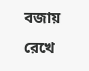বজায় রেখে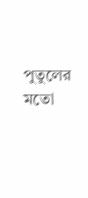পুতুলের মতো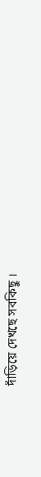দাঁড়িয়ে দেখছে সবকিছু ।